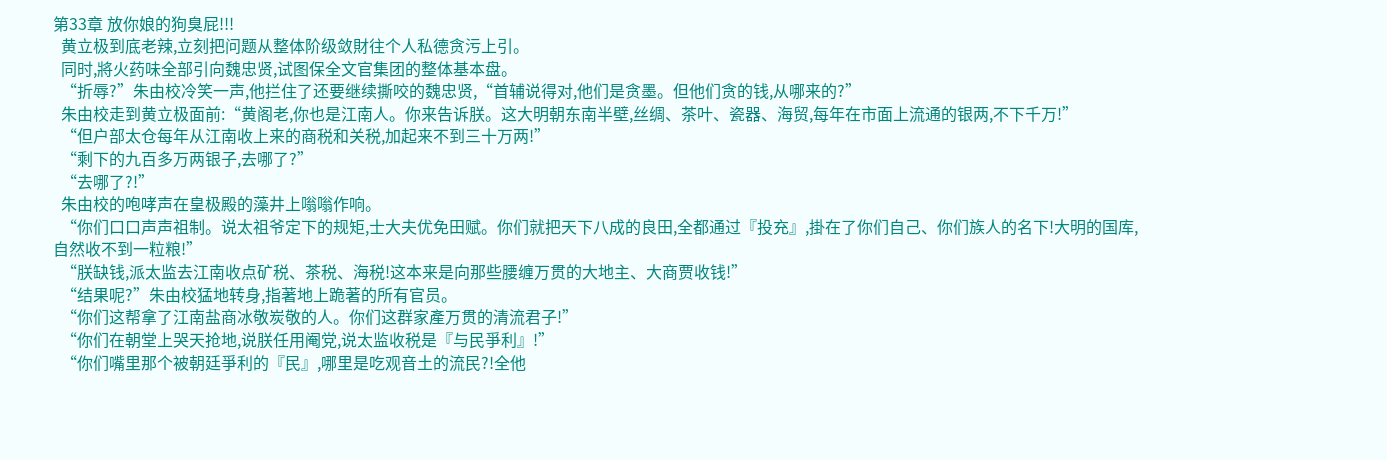第33章 放你娘的狗臭屁!!!
  黄立极到底老辣,立刻把问题从整体阶级敛財往个人私德贪污上引。
  同时,將火药味全部引向魏忠贤,试图保全文官集团的整体基本盘。
  “折辱?”朱由校冷笑一声,他拦住了还要继续撕咬的魏忠贤,“首辅说得对,他们是贪墨。但他们贪的钱,从哪来的?”
  朱由校走到黄立极面前:“黄阁老,你也是江南人。你来告诉朕。这大明朝东南半壁,丝绸、茶叶、瓷器、海贸,每年在市面上流通的银两,不下千万!”
  “但户部太仓每年从江南收上来的商税和关税,加起来不到三十万两!”
  “剩下的九百多万两银子,去哪了?”
  “去哪了?!”
  朱由校的咆哮声在皇极殿的藻井上嗡嗡作响。
  “你们口口声声祖制。说太祖爷定下的规矩,士大夫优免田赋。你们就把天下八成的良田,全都通过『投充』,掛在了你们自己、你们族人的名下!大明的国库,自然收不到一粒粮!”
  “朕缺钱,派太监去江南收点矿税、茶税、海税!这本来是向那些腰缠万贯的大地主、大商贾收钱!”
  “结果呢?”朱由校猛地转身,指著地上跪著的所有官员。
  “你们这帮拿了江南盐商冰敬炭敬的人。你们这群家產万贯的清流君子!”
  “你们在朝堂上哭天抢地,说朕任用阉党,说太监收税是『与民爭利』!”
  “你们嘴里那个被朝廷爭利的『民』,哪里是吃观音土的流民?!全他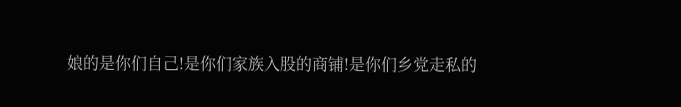娘的是你们自己!是你们家族入股的商铺!是你们乡党走私的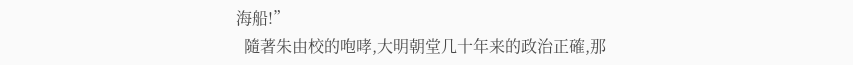海船!”
  隨著朱由校的咆哮,大明朝堂几十年来的政治正確,那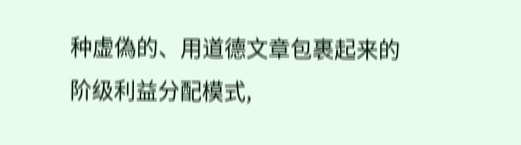种虚偽的、用道德文章包裹起来的阶级利益分配模式,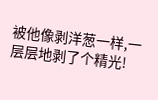被他像剥洋葱一样,一层层地剥了个精光!